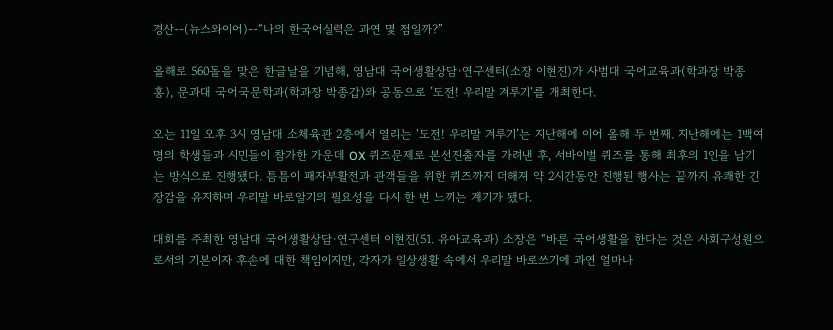경산--(뉴스와이어)--“나의 한국어실력은 과연 몇 점일까?”

올해로 560돌을 맞은 한글날을 기념해, 영남대 국어생활상담·연구센터(소장 이현진)가 사범대 국어교육과(학과장 박종홍), 문과대 국어국문학과(학과장 박종갑)와 공동으로 ’도전! 우리말 겨루기‘를 개최한다.

오는 11일 오후 3시 영남대 소체육관 2층에서 열리는 ‘도전! 우리말 겨루기’는 지난해에 이어 올해 두 번째. 지난해에는 1백여 명의 학생들과 시민들이 참가한 가운데 OX 퀴즈문제로 본선진출자를 가려낸 후, 서바이벌 퀴즈를 통해 최후의 1인을 남기는 방식으로 진행됐다. 틈틈이 패자부활전과 관객들을 위한 퀴즈까지 더해져 약 2시간동안 진행된 행사는 끝까지 유쾌한 긴장감을 유지하며 우리말 바로알기의 필요성을 다시 한 번 느끼는 계기가 됐다.

대회를 주최한 영남대 국어생활상담·연구센터 이현진(51. 유아교육과) 소장은 “바른 국어생활을 한다는 것은 사회구성원으로서의 기본이자 후손에 대한 책임이지만, 각자가 일상생활 속에서 우리말 바로쓰기에 과연 얼마나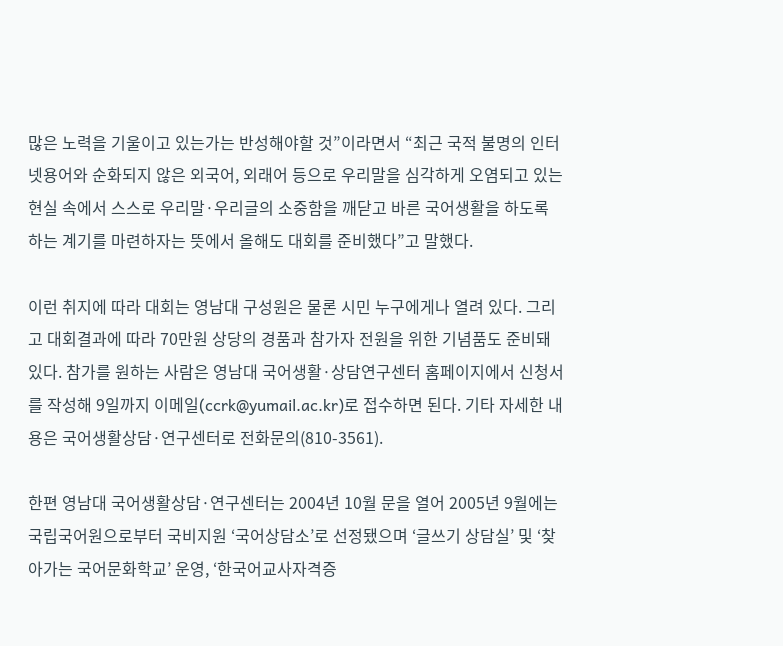많은 노력을 기울이고 있는가는 반성해야할 것”이라면서 “최근 국적 불명의 인터넷용어와 순화되지 않은 외국어, 외래어 등으로 우리말을 심각하게 오염되고 있는 현실 속에서 스스로 우리말·우리글의 소중함을 깨닫고 바른 국어생활을 하도록 하는 계기를 마련하자는 뜻에서 올해도 대회를 준비했다”고 말했다.

이런 취지에 따라 대회는 영남대 구성원은 물론 시민 누구에게나 열려 있다. 그리고 대회결과에 따라 70만원 상당의 경품과 참가자 전원을 위한 기념품도 준비돼있다. 참가를 원하는 사람은 영남대 국어생활·상담연구센터 홈페이지에서 신청서를 작성해 9일까지 이메일(ccrk@yumail.ac.kr)로 접수하면 된다. 기타 자세한 내용은 국어생활상담·연구센터로 전화문의(810-3561).

한편 영남대 국어생활상담·연구센터는 2004년 10월 문을 열어 2005년 9월에는 국립국어원으로부터 국비지원 ‘국어상담소’로 선정됐으며 ‘글쓰기 상담실’ 및 ‘찾아가는 국어문화학교’ 운영, ‘한국어교사자격증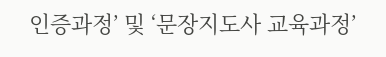인증과정’ 및 ‘문장지도사 교육과정’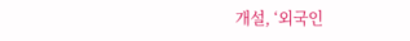개설, ‘외국인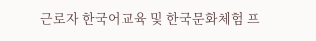근로자 한국어교육 및 한국문화체험 프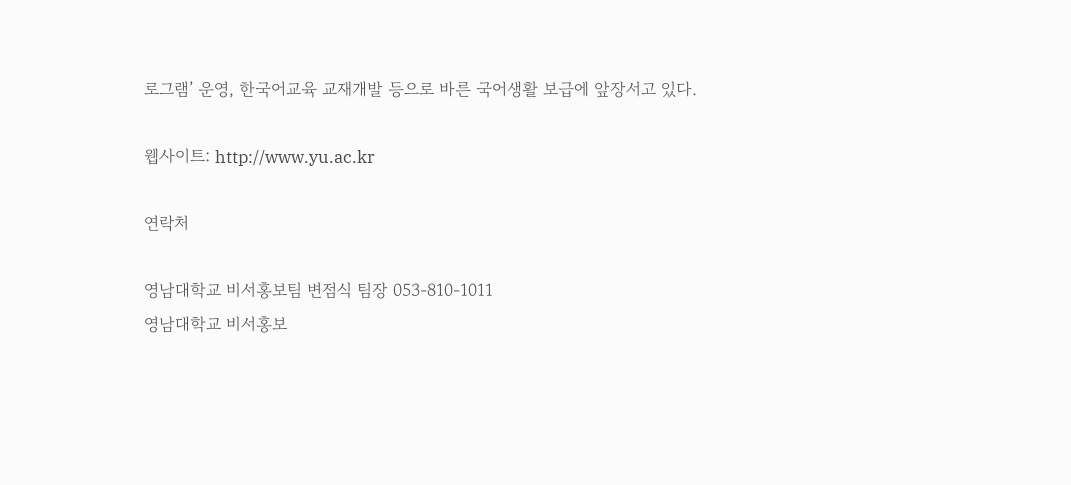로그램’ 운영, 한국어교육 교재개발 등으로 바른 국어생활 보급에 앞장서고 있다.

웹사이트: http://www.yu.ac.kr

연락처

영남대학교 비서홍보팀 변점식 팀장 053-810-1011
영남대학교 비서홍보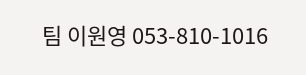팀 이원영 053-810-1016